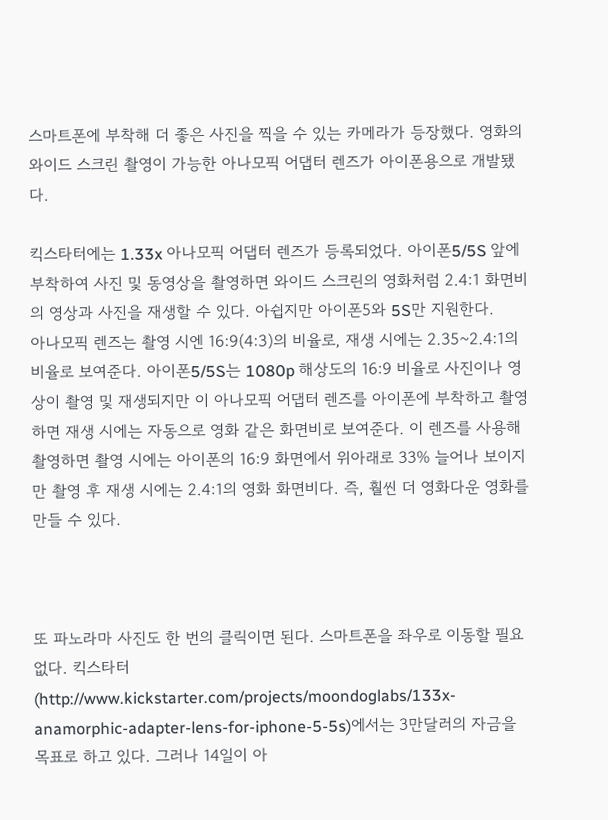스마트폰에 부착해 더 좋은 사진을 찍을 수 있는 카메라가 등장했다. 영화의 와이드 스크린 촬영이 가능한 아나모픽 어댑터 렌즈가 아이폰용으로 개발됐다.

킥스타터에는 1.33x 아나모픽 어댑터 렌즈가 등록되었다. 아이폰5/5S 앞에 부착하여 사진 및 동영상을 촬영하면 와이드 스크린의 영화처럼 2.4:1 화면비의 영상과 사진을 재생할 수 있다. 아쉽지만 아이폰5와 5S만 지원한다.
아나모픽 렌즈는 촬영 시엔 16:9(4:3)의 비율로, 재생 시에는 2.35~2.4:1의 비율로 보여준다. 아이폰5/5S는 1080p 해상도의 16:9 비율로 사진이나 영상이 촬영 및 재생되지만 이 아나모픽 어댑터 렌즈를 아이폰에 부착하고 촬영하면 재생 시에는 자동으로 영화 같은 화면비로 보여준다. 이 렌즈를 사용해 촬영하면 촬영 시에는 아이폰의 16:9 화면에서 위아래로 33% 늘어나 보이지만 촬영 후 재생 시에는 2.4:1의 영화 화면비다. 즉, 훨씬 더 영화다운 영화를 만들 수 있다.



또 파노라마 사진도 한 번의 클릭이면 된다. 스마트폰을 좌우로 이동할 필요 없다. 킥스타터(http://www.kickstarter.com/projects/moondoglabs/133x-anamorphic-adapter-lens-for-iphone-5-5s)에서는 3만달러의 자금을 목표로 하고 있다. 그러나 14일이 아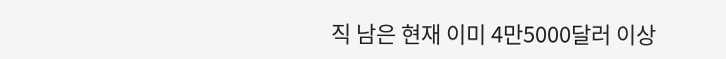직 남은 현재 이미 4만5000달러 이상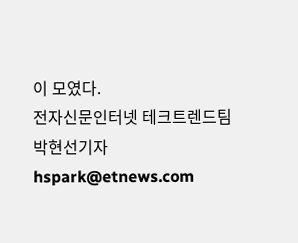이 모였다.
전자신문인터넷 테크트렌드팀
박현선기자 hspark@etnews.com